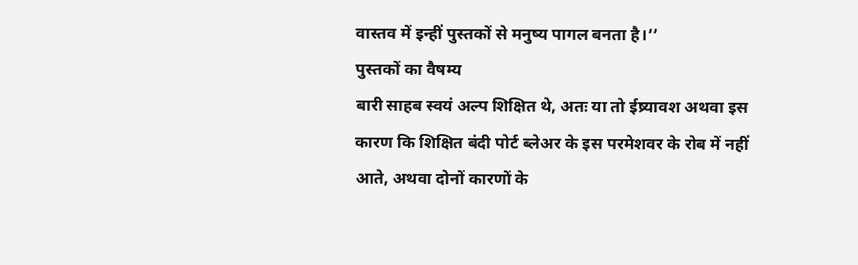वास्तव में इन्हीं पुस्तकों से मनुष्य पागल बनता है।’’
पुस्तकों का वैषम्य
बारी साहब स्वयं अल्प शिक्षित थे, अतः या तो ईष्र्यावश अथवा इस कारण कि शिक्षित बंदी पोर्ट ब्लेअर के इस परमेशवर के रोब में नहीं आते, अथवा दोनों कारणों के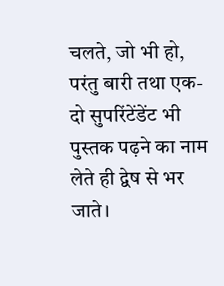चलते, जो भी हो, परंतु बारी तथा एक-दो सुपरिंटेंडेंट भी पुस्तक पढ़ने का नाम लेते ही द्वेष से भर जाते।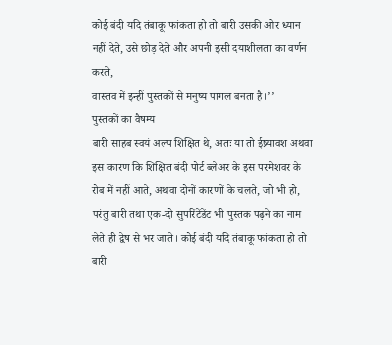कोई बंदी यदि तंबाकू फांकता हो तो बारी उसकी ओर ध्यान नहीं देते, उसे छोड़ देते और अपनी इसी दयाशीलता का वर्णन करते,
वास्तव में इन्हीं पुस्तकों से मनुष्य पागल बनता है।’’
पुस्तकों का वैषम्य
बारी साहब स्वयं अल्प शिक्षित थे, अतः या तो ईष्र्यावश अथवा इस कारण कि शिक्षित बंदी पोर्ट ब्लेअर के इस परमेशवर के रोब में नहीं आते, अथवा दोनों कारणों के चलते, जो भी हो, परंतु बारी तथा एक-दो सुपरिंटेंडेंट भी पुस्तक पढ़ने का नाम लेते ही द्वेष से भर जाते। कोई बंदी यदि तंबाकू फांकता हो तो बारी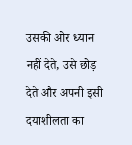उसकी ओर ध्यान नहीं देते, उसे छोड़ देते और अपनी इसी दयाशीलता का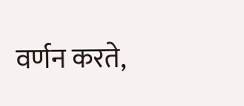वर्णन करते,